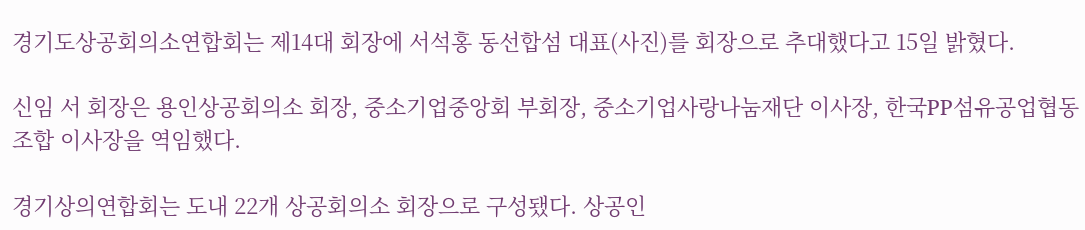경기도상공회의소연합회는 제14대 회장에 서석홍 동선합섬 대표(사진)를 회장으로 추대했다고 15일 밝혔다.

신임 서 회장은 용인상공회의소 회장, 중소기업중앙회 부회장, 중소기업사랑나눔재단 이사장, 한국PP섬유공업협동조합 이사장을 역임했다.

경기상의연합회는 도내 22개 상공회의소 회장으로 구성됐다. 상공인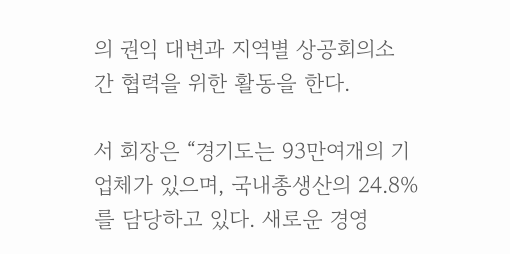의 권익 대변과 지역별 상공회의소 간 협력을 위한 활동을 한다.

서 회장은 “경기도는 93만여개의 기업체가 있으며, 국내총생산의 24.8%를 담당하고 있다. 새로운 경영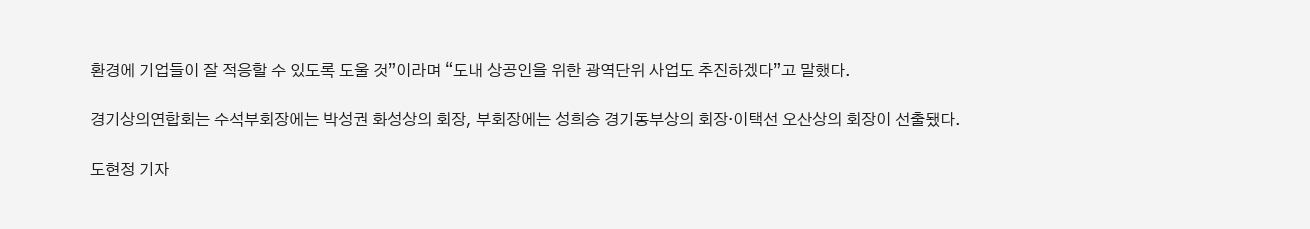환경에 기업들이 잘 적응할 수 있도록 도울 것”이라며 “도내 상공인을 위한 광역단위 사업도 추진하겠다”고 말했다.

경기상의연합회는 수석부회장에는 박성권 화성상의 회장, 부회장에는 성희승 경기동부상의 회장·이택선 오산상의 회장이 선출됐다.

도현정 기자